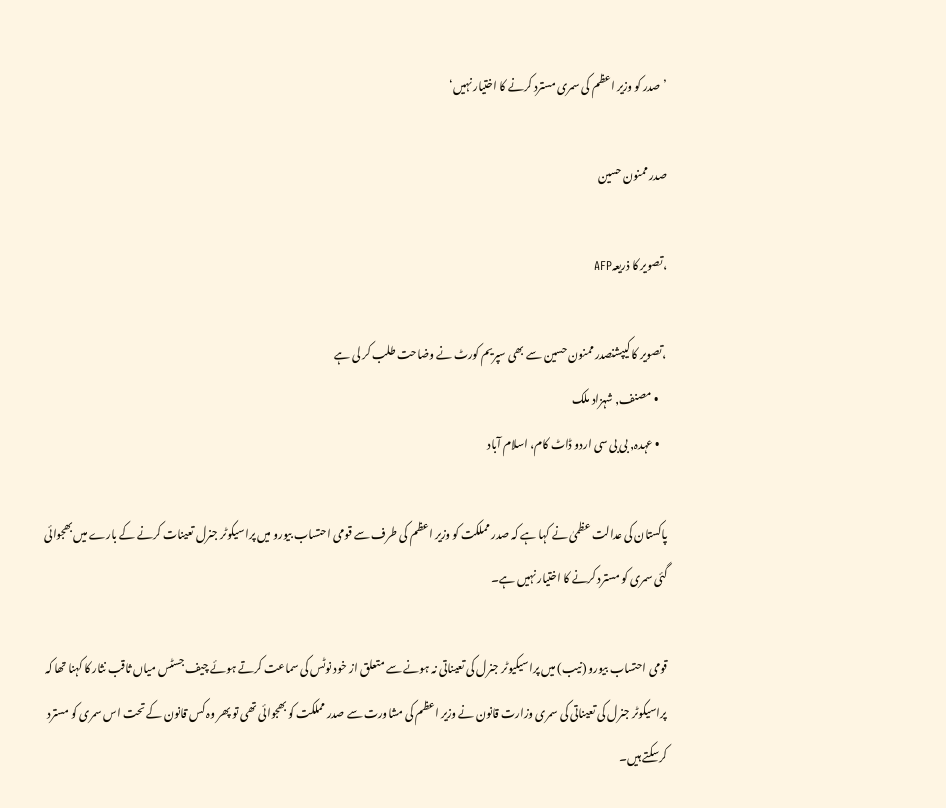’صدر کو وزیر اعظم کی سمری مسترد کرنے کا اختیار نہیں‘

صدر ممنون حسین

،تصویر کا ذریعہAFP

،تصویر کا کیپشنصدر ممنون حسین سے بھی سپریم کورٹ نے وضاحت طلب کر لی ہے
    • مصنف, شہزاد ملک
    • عہدہ, بی بی سی اردو ڈاٹ کام، اسلام آباد

پاکستان کی عدالت عظمیٰ نے کہا ہے کہ صدر مملکت کو وزیر اعظم کی طرف سے قومی احتساب بیورو میں پراسیکوٹر جنرل تعینات کرنے کے بارے میں بھجوائی گئی سمری کو مسترد کرنے کا اختیار نہیں ہے۔

قومی احتساب بیورو (نیب) میں پراسیکیوٹر جنرل کی تعیناتی نہ ہونے سے متعلق از خود نوٹس کی سماعت کرتے ہوئے چیف جسٹس میاں ثاقب نثار کا کہنا تھا کہ پراسیکوٹر جنرل کی تعیناتی کی سمری وزارت قانون نے وزیر اعظم کی مشاورت سے صدر مملکت کو بھجوائی تھی تو پھر وہ کس قانون کے تحت اس سمری کو مسترد کرسکتے ہیں۔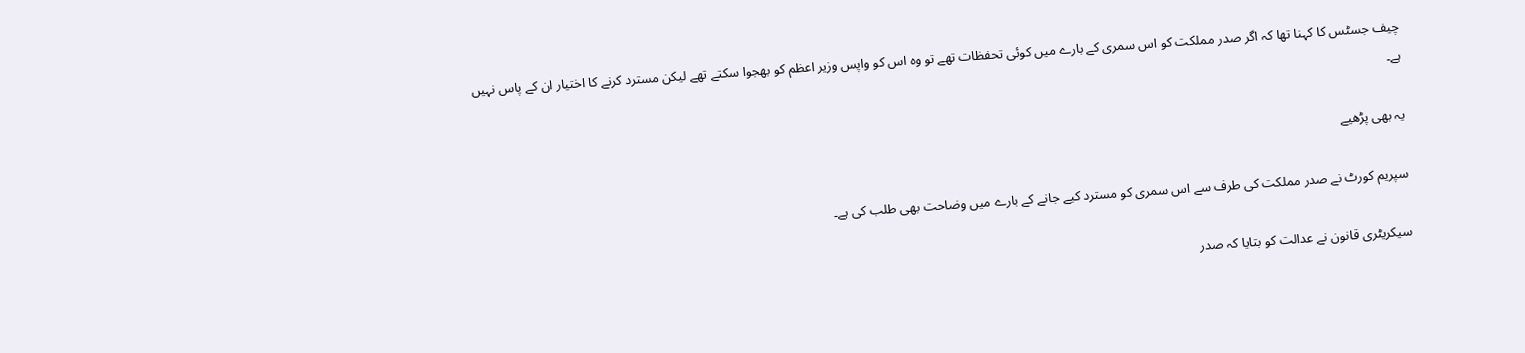چیف جسٹس کا کہنا تھا کہ اگر صدر مملکت کو اس سمری کے بارے میں کوئی تحفظات تھے تو وہ اس کو واپس وزیر اعظم کو بھجوا سکتے تھے لیکن مسترد کرنے کا اختیار ان کے پاس نہیں ہے۔

یہ بھی پڑھیے

سپریم کورٹ نے صدر مملکت کی طرف سے اس سمری کو مسترد کیے جانے کے بارے میں وضاحت بھی طلب کی ہے۔

سیکریٹری قانون نے عدالت کو بتایا کہ صدر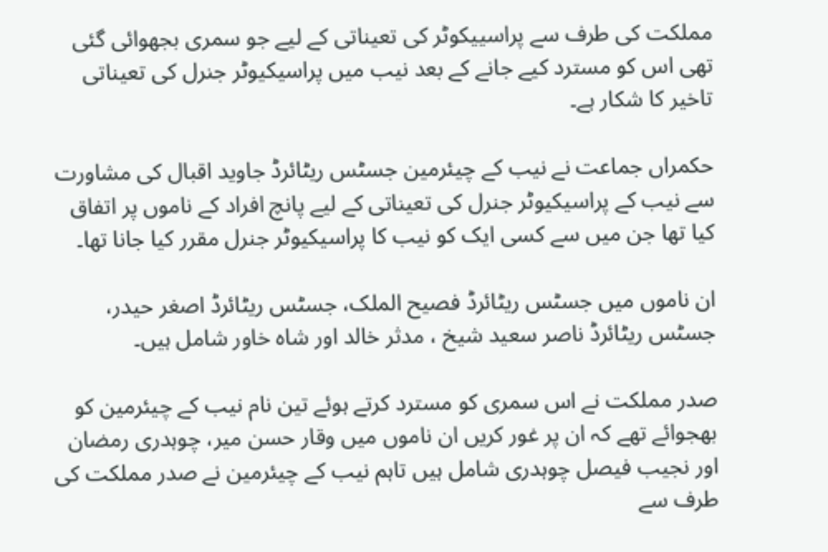مملکت کی طرف سے پراسییکوٹر کی تعیناتی کے لیے جو سمری بجھوائی گئی تھی اس کو مسترد کیے جانے کے بعد نیب میں پراسیکیوٹر جنرل کی تعیناتی تاخیر کا شکار ہے۔

حکمراں جماعت نے نیب کے چیئرمین جسٹس ریٹائرڈ جاوید اقبال کی مشاورت سے نیب کے پراسیکیوٹر جنرل کی تعیناتی کے لیے پانچ افراد کے ناموں پر اتفاق کیا تھا جن میں سے کسی ایک کو نیب کا پراسیکیوٹر جنرل مقرر کیا جانا تھا۔

ان ناموں میں جسٹس ریٹائرڈ فصیح الملک، جسٹس ریٹائرڈ اصغر حیدر، جسٹس ریٹائرڈ ناصر سعید شیخ ، مدثر خالد اور شاہ خاور شامل ہیں۔

صدر مملکت نے اس سمری کو مسترد کرتے ہوئے تین نام نیب کے چیئرمین کو بھجوائے تھے کہ ان پر غور کریں ان ناموں میں وقار حسن میر، چوہدری رمضان اور نجیب فیصل چوہدری شامل ہیں تاہم نیب کے چیئرمین نے صدر مملکت کی طرف سے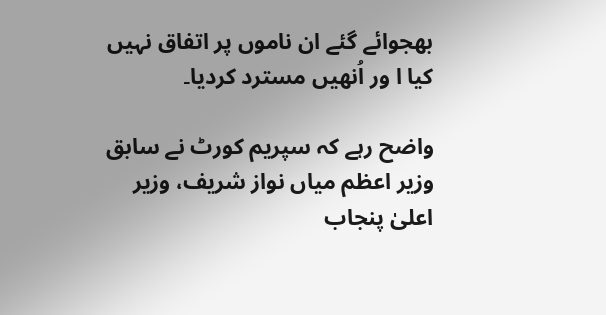بھجوائے گئے ان ناموں پر اتفاق نہیں کیا ا ور اُنھیں مسترد کردیا۔

واضح رہے کہ سپریم کورٹ نے سابق وزیر اعظم میاں نواز شریف، وزیر اعلیٰ پنجاب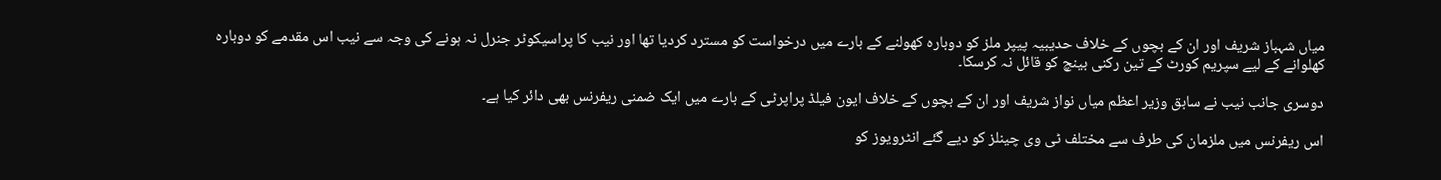میاں شہباز شریف اور ان کے بچوں کے خلاف حدیبیہ پیپر ملز کو دوبارہ کھولنے کے بارے میں درخواست کو مسترد کردیا تھا اور نیب کا پراسیکوٹر جنرل نہ ہونے کی وجہ سے نیب اس مقدمے کو دوبارہ کھلوانے کے لیے سپریم کورٹ کے تین رکنی بینچ کو قائل نہ کرسکا۔

دوسری جانب نیب نے سابق وزیر اعظم میاں نواز شریف اور ان کے بچوں کے خلاف ایون فیلڈ پراپرٹی کے بارے میں ایک ضمنی ریفرنس بھی دائر کیا ہے۔

اس ریفرنس میں ملزمان کی طرف سے مختلف ٹی وی چینلز کو دیے گئے انٹرویوز کو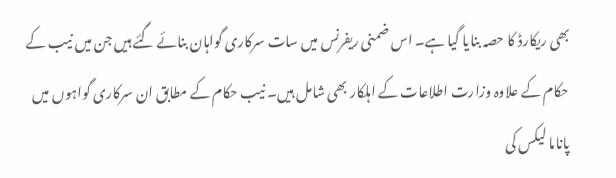بھی ریکارڈ کا حصہ بنایا گیا ہے۔ اس ضمنی ریفرنس میں سات سرکاری گواہان بنائے گئے ہیں جن میں نیب کے حکام کے علاوہ وزارت اطلاعات کے اہلکار بھی شامل ہیں۔ نیب حکام کے مطابق ان سرکاری گواہوں میں پاناما لیکس کی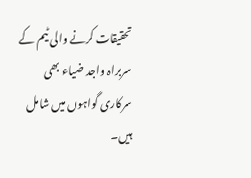تحقیقات کرنے والی ٹیم کے سربراہ واجد ضیاء بھی سرکاری گواہوں میں شامل ہیں۔